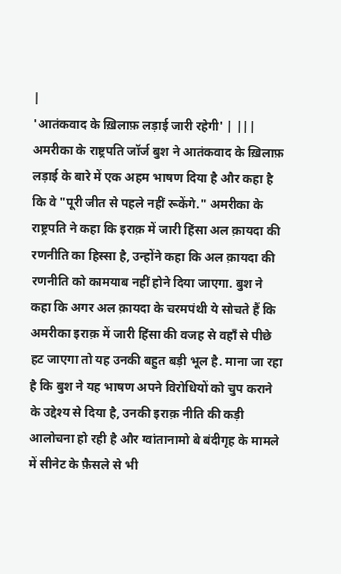|
'आतंकवाद के ख़िलाफ़ लड़ाई जारी रहेगी' | |||
अमरीका के राष्ट्रपति जॉर्ज बुश ने आतंकवाद के ख़िलाफ़ लड़ाई के बारे में एक अहम भाषण दिया है और कहा है कि वे "पूरी जीत से पहले नहीं रूकेंगे." अमरीका के राष्ट्रपति ने कहा कि इराक़ में जारी हिंसा अल क़ायदा की रणनीति का हिस्सा है, उन्होंने कहा कि अल क़ायदा की रणनीति को कामयाब नहीं होने दिया जाएगा. बुश ने कहा कि अगर अल क़ायदा के चरमपंथी ये सोचते हैं कि अमरीका इराक़ में जारी हिंसा की वजह से वहाँ से पीछे हट जाएगा तो यह उनकी बहुत बड़ी भूल है. माना जा रहा है कि बुश ने यह भाषण अपने विरोधियों को चुप कराने के उद्देश्य से दिया है, उनकी इराक़ नीति की कड़ी आलोचना हो रही है और ग्वांतानामो बे बंदीगृह के मामले में सीनेट के फ़ैसले से भी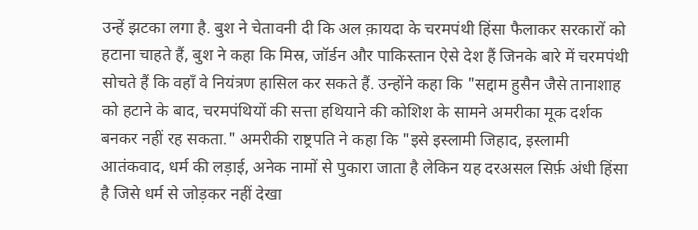उन्हें झटका लगा है. बुश ने चेतावनी दी कि अल क़ायदा के चरमपंथी हिंसा फैलाकर सरकारों को हटाना चाहते हैं, बुश ने कहा कि मिस्र, जॉर्डन और पाकिस्तान ऐसे देश हैं जिनके बारे में चरमपंथी सोचते हैं कि वहाँ वे नियंत्रण हासिल कर सकते हैं. उन्होंने कहा कि "सद्दाम हुसैन जैसे तानाशाह को हटाने के बाद, चरमपंथियों की सत्ता हथियाने की कोशिश के सामने अमरीका मूक दर्शक बनकर नहीं रह सकता." अमरीकी राष्ट्रपति ने कहा कि "इसे इस्लामी जिहाद, इस्लामी आतंकवाद, धर्म की लड़ाई, अनेक नामों से पुकारा जाता है लेकिन यह दरअसल सिर्फ़ अंधी हिंसा है जिसे धर्म से जोड़कर नहीं देखा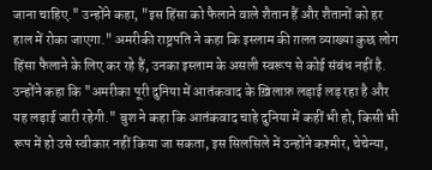जाना चाहिए." उन्होंने कहा, "इस हिंसा को फैलाने वाले शैतान हैं और शैतानों को हर हाल में रोका जाएगा." अमरीकी राष्ट्रपति ने कहा कि इस्लाम की ग़लत व्याख्या कुछ लोग हिंसा फैलाने के लिए कर रहे हैं, उनका इस्लाम के असली स्वरूप से कोई संबंध नहीं है. उन्होंने कहा कि "अमरीका पूरी दुनिया में आतंकवाद के ख़िलाफ़ लड़ाई लड़ रहा है और यह लड़ाई जारी रहेगी." बुश ने कहा कि आतंकवाद चाहे दुनिया में कहीं भी हो, किसी भी रूप में हो उसे स्वीकार नहीं किया जा सकता, इस सिलसिले में उन्होंने कश्मीर, चेचेन्या,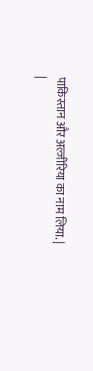पाकिस्तान और अल्जीरिया का नाम लिया. |
|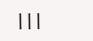|||